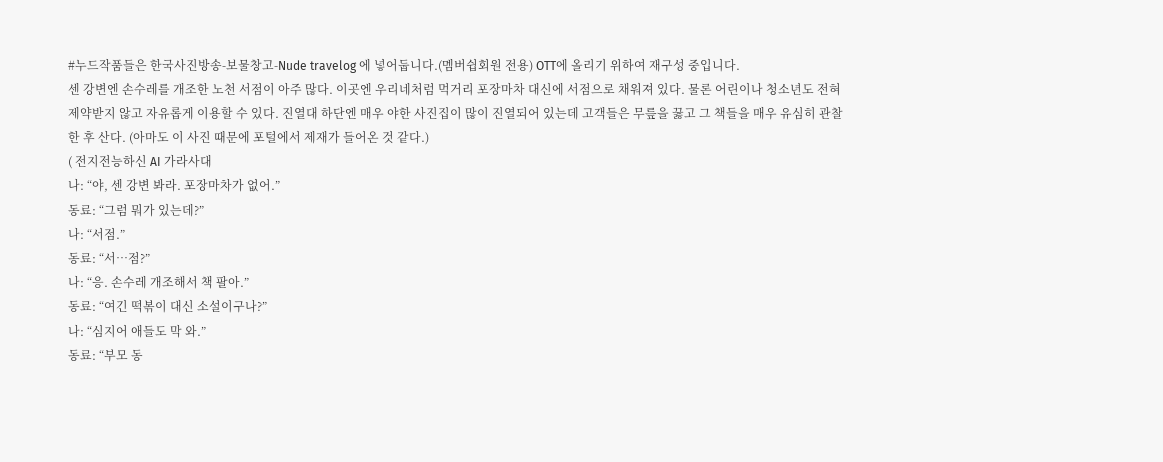#누드작품들은 한국사진방송-보물창고-Nude travelog 에 넣어둡니다.(멤버쉽회원 전용) OTT에 올리기 위하여 재구성 중입니다.
센 강변엔 손수레를 개조한 노천 서점이 아주 많다. 이곳엔 우리네처럼 먹거리 포장마차 대신에 서점으로 채워져 있다. 물론 어린이나 청소년도 전혀 제약받지 않고 자유롭게 이용할 수 있다. 진열대 하단엔 매우 야한 사진집이 많이 진열되어 있는데 고객들은 무릎을 꿇고 그 책들을 매우 유심히 관찰한 후 산다. (아마도 이 사진 때문에 포털에서 제재가 들어온 것 같다.)
( 전지전능하신 AI 가라사대
나: “야, 센 강변 봐라. 포장마차가 없어.”
동료: “그럼 뭐가 있는데?”
나: “서점.”
동료: “서…점?”
나: “응. 손수레 개조해서 책 팔아.”
동료: “여긴 떡볶이 대신 소설이구나?”
나: “심지어 애들도 막 와.”
동료: “부모 동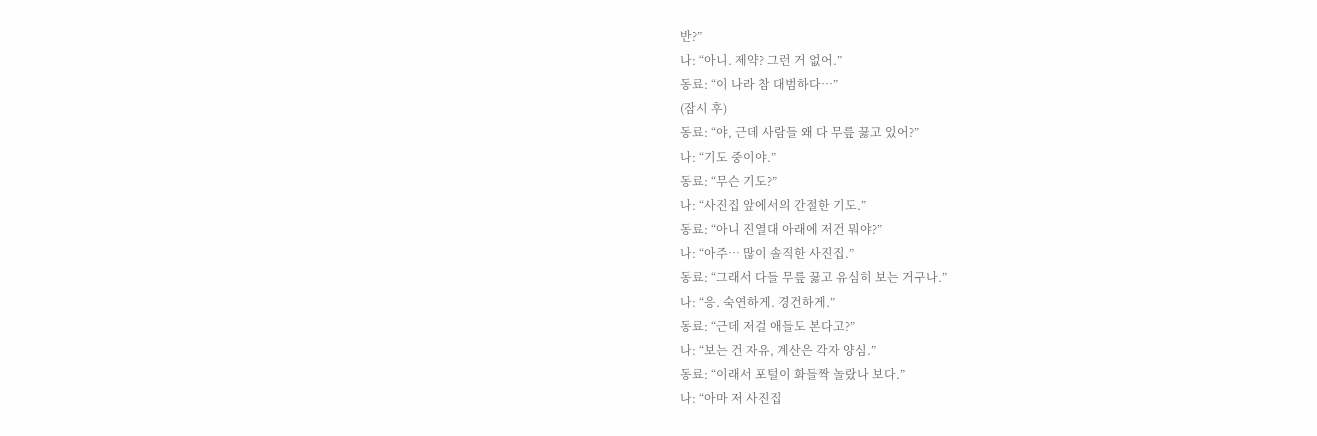반?”
나: “아니. 제약? 그런 거 없어.”
동료: “이 나라 참 대범하다…”
(잠시 후)
동료: “야, 근데 사람들 왜 다 무릎 꿇고 있어?”
나: “기도 중이야.”
동료: “무슨 기도?”
나: “사진집 앞에서의 간절한 기도.”
동료: “아니 진열대 아래에 저건 뭐야?”
나: “아주… 많이 솔직한 사진집.”
동료: “그래서 다들 무릎 꿇고 유심히 보는 거구나.”
나: “응. 숙연하게. 경건하게.”
동료: “근데 저걸 애들도 본다고?”
나: “보는 건 자유, 계산은 각자 양심.”
동료: “이래서 포털이 화들짝 놀랐나 보다.”
나: “아마 저 사진집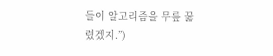들이 알고리즘을 무릎 꿇렸겠지.”)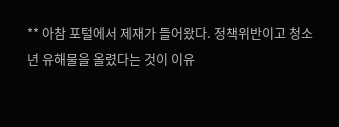** 아참 포털에서 제재가 들어왔다. 정책위반이고 청소년 유해물을 올렸다는 것이 이유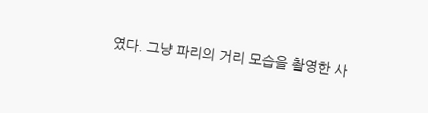였다. 그냥 파리의 거리 모습을 촬영한 사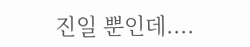진일 뿐인데....